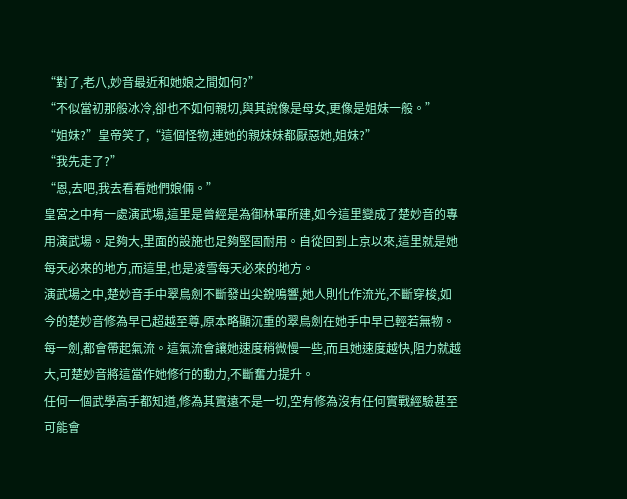“對了,老八,妙音最近和她娘之間如何?”
“不似當初那般冰冷,卻也不如何親切,與其說像是母女,更像是姐妹一般。”
“姐妹?”皇帝笑了,“這個怪物,連她的親妹妹都厭惡她,姐妹?”
“我先走了?”
“恩,去吧,我去看看她們娘倆。”
皇宮之中有一處演武場,這里是曾經是為御林軍所建,如今這里變成了楚妙音的專用演武場。足夠大,里面的設施也足夠堅固耐用。自從回到上京以來,這里就是她每天必來的地方,而這里,也是凌雪每天必來的地方。
演武場之中,楚妙音手中翠鳥劍不斷發出尖銳鳴響,她人則化作流光,不斷穿梭,如今的楚妙音修為早已超越至尊,原本略顯沉重的翠鳥劍在她手中早已輕若無物。每一劍,都會帶起氣流。這氣流會讓她速度稍微慢一些,而且她速度越快,阻力就越大,可楚妙音將這當作她修行的動力,不斷奮力提升。
任何一個武學高手都知道,修為其實遠不是一切,空有修為沒有任何實戰經驗甚至可能會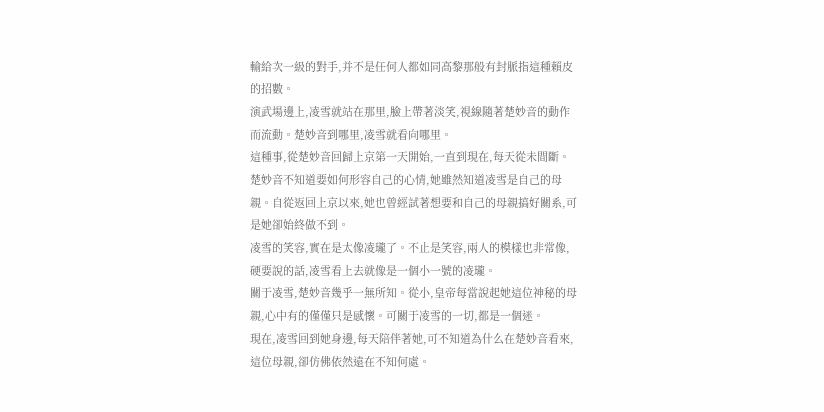輸給次一級的對手,并不是任何人都如同高黎那般有封脈指這種賴皮的招數。
演武場邊上,凌雪就站在那里,臉上帶著淡笑,視線隨著楚妙音的動作而流動。楚妙音到哪里,凌雪就看向哪里。
這種事,從楚妙音回歸上京第一天開始,一直到現在,每天從未間斷。
楚妙音不知道要如何形容自己的心情,她雖然知道凌雪是自己的母親。自從返回上京以來,她也曾經試著想要和自己的母親搞好關系,可是她卻始終做不到。
凌雪的笑容,實在是太像凌瓏了。不止是笑容,兩人的模樣也非常像,硬要說的話,凌雪看上去就像是一個小一號的凌瓏。
關于凌雪,楚妙音幾乎一無所知。從小,皇帝每當說起她這位神秘的母親,心中有的僅僅只是感懷。可關于凌雪的一切,都是一個迷。
現在,凌雪回到她身邊,每天陪伴著她,可不知道為什么在楚妙音看來,這位母親,卻仿佛依然遠在不知何處。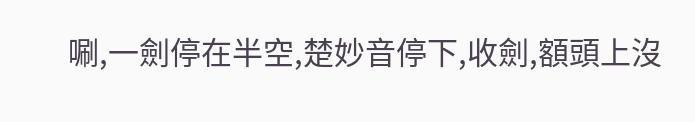唰,一劍停在半空,楚妙音停下,收劍,額頭上沒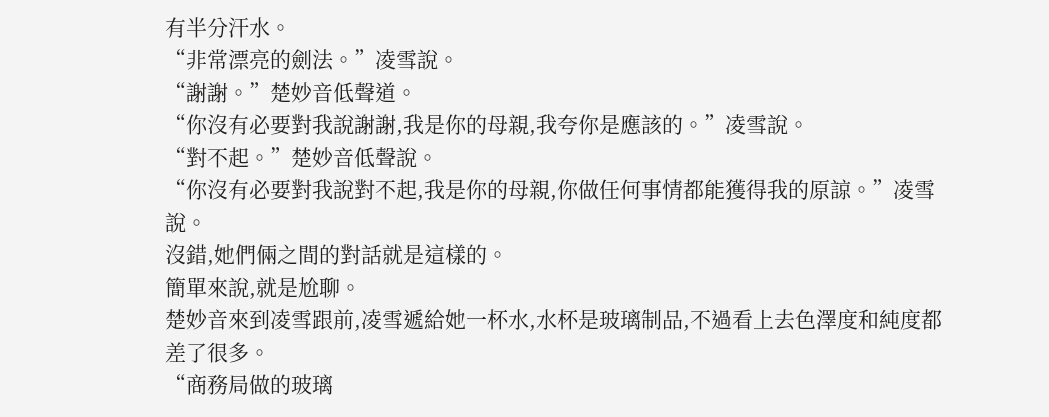有半分汗水。
“非常漂亮的劍法。”凌雪說。
“謝謝。”楚妙音低聲道。
“你沒有必要對我說謝謝,我是你的母親,我夸你是應該的。”凌雪說。
“對不起。”楚妙音低聲說。
“你沒有必要對我說對不起,我是你的母親,你做任何事情都能獲得我的原諒。”凌雪說。
沒錯,她們倆之間的對話就是這樣的。
簡單來說,就是尬聊。
楚妙音來到凌雪跟前,凌雪遞給她一杯水,水杯是玻璃制品,不過看上去色澤度和純度都差了很多。
“商務局做的玻璃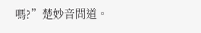嗎?”楚妙音問道。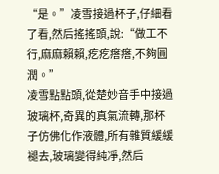“是。”凌雪接過杯子,仔細看了看,然后搖搖頭,說:“做工不行,麻麻賴賴,疙疙瘩瘩,不夠圓潤。”
凌雪點點頭,從楚妙音手中接過玻璃杯,奇異的真氣流轉,那杯子仿佛化作液體,所有雜質緩緩褪去,玻璃變得純凈,然后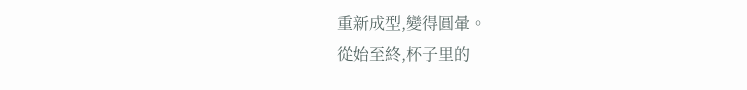重新成型,變得圓暈。
從始至終,杯子里的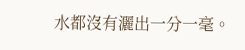水都沒有灑出一分一毫。